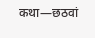कथा—छठवां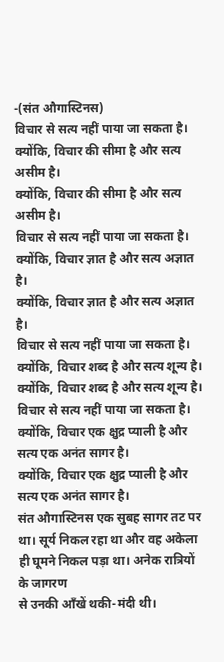-(संत औगास्टिनस)
विचार से सत्य नहीं पाया जा सकता है।
क्योंकि, विचार की सीमा है और सत्य असीम है।
क्योंकि, विचार की सीमा है और सत्य असीम है।
विचार से सत्य नहीं पाया जा सकता है।
क्योंकि, विचार ज्ञात है और सत्य अज्ञात है।
क्योंकि, विचार ज्ञात है और सत्य अज्ञात है।
विचार से सत्य नहीं पाया जा सकता है।
क्योंकि, विचार शब्द है और सत्य शून्य है।
क्योंकि, विचार शब्द है और सत्य शून्य है।
विचार से सत्य नहीं पाया जा सकता है।
क्योंकि, विचार एक क्षुद्र प्याली है और सत्य एक अनंत सागर है।
क्योंकि, विचार एक क्षुद्र प्याली है और सत्य एक अनंत सागर है।
संत औगास्टिनस एक सुबह सागर तट पर
था। सूर्य निकल रहा था और वह अकेला ही घूमने निकल पड़ा था। अनेक रात्रियों के जागरण
से उनकी आँखें थकी-मंदी थी।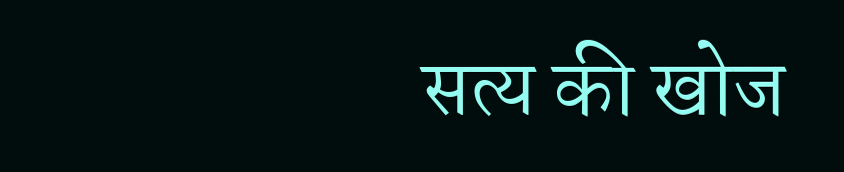सत्य की खोज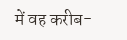में वह करीब-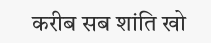करीब सब शांति खो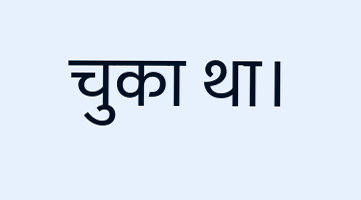चुका था।